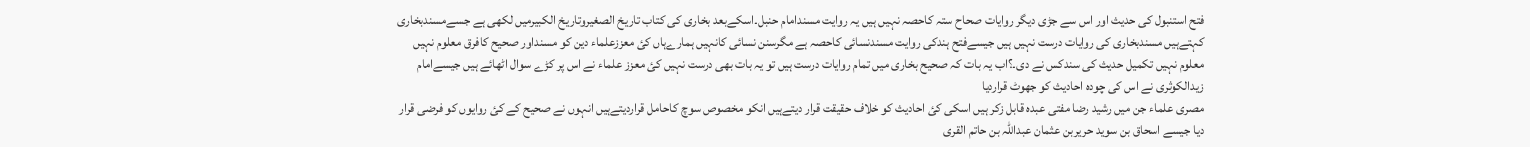فتح استنبول کی حدیث اور اس سے جڑی دیگر روایات صحاح ستہ کاحصہ نہیں ہیں یہ روایت مسندامام حنبل۔اسکےبعد بخاری کی کتاب تاریخ الصغیروتاریخ الکبیرمیں لکھی ہے جسےمسندبخاری کہتےہیں مسندبخاری کی روایات درست نہیں ہیں جیسےفتح ہندکی روایت مسندنسائی کاحصہ ہے مگرسنن نسائی کانہیں ہمارےہاں کئ معززعلماء دین کو مسنداور صحیح کافرق معلوم نہیں معلوم نہیں تکمیل حدیث کی سندکس نے دی۔؟اب یہ بات کہ صحیح بخاری میں تمام روایات درست ہیں تو یہ بات بھی درست نہیں کئ معزز علماء نے اس پر کڑے سوال اٹھائے ہیں جیسےامام زیدالکوثری نے اس کی چودہ احادیث کو جھوٹ قراردیا
مصری علماء جن میں رشید رضا مفتی عبدہ قابل زکر ہیں اسکی کئ احادیث کو خلاف حقیقت قرار دیتےہیں انکو مخصوص سوچ کاحامل قراردیتےہیں انہوں نے صحیح کے کئ روایوں کو فرضی قرار دیا جیسے اسحاق بن سوید حریربن عثمان عبداللّہ بن حاتم القری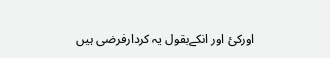اورکئ اور انکےبقول یہ کردارفرضی ہیں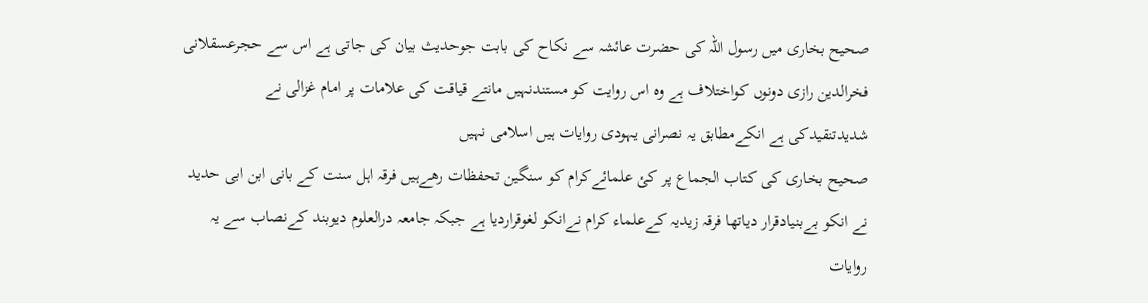صحیح بخاری میں رسول اللّہ کی حضرت عائشہ سے نکاح کی بابت جوحدیث بیان کی جاتی ہے اس سے حجرعسقلانی فخرالدین رازی دونوں کواختلاف ہے وہ اس روایت کو مستندنہیں مانتے قیاقت کی علامات پر امام غزالی نے شدیدتنقیدکی ہے انکےمطابق یہ نصرانی یہودی روایات ہیں اسلامی نہیں
صحیح بخاری کی کتاب الجماع پر کئ علمائےکرام کو سنگین تحفظات رھےہیں فرقہ اہل سنت کے بانی ابن ابی حدید نے انکو بےبنیادقرار دیاتھا فرقہ زیدیہ کےعلماء کرام نےانکو لغوقراردیا ہے جبکہ جامعہ درالعلوم دیوبند کےنصاب سے یہ روایات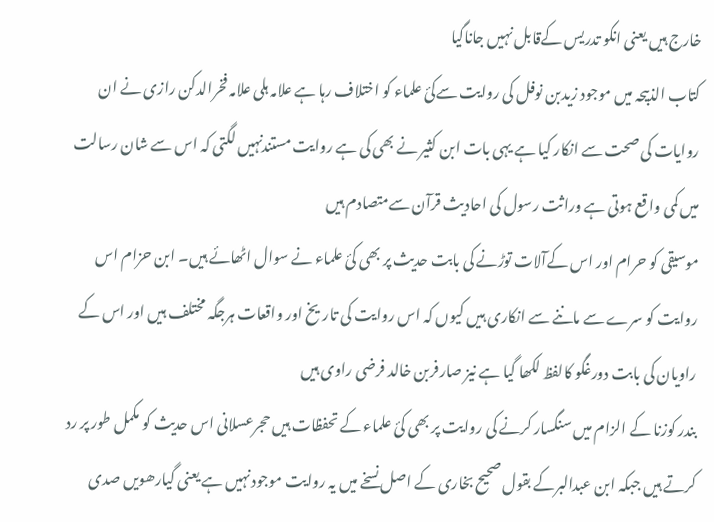خارج ہیں یعنی انکو تدریس کےقابل نہیں جاناگیا
کتاب الذبیحہ میں موجود زیدبن نوفل کی روایت سےکئ علماء کو اختلاف رہا ہے علامہ ہلی علامہ فخرالدکن رازی نے ان روایات کی صحت سے انکار کیا ہے یہی بات ابن کثیر نے بھی کی ہے روایت مستندنہیں لگتی کہ اس سے شان رسالت میں کمی واقع ہوتی ہے وراثت رسول کی احادیث قرآن سےمتصادم ہيں
موسیقی کو حرام اور اس کےآلات توڑنے کی بابت حدیث پر بھی کئ علماء نے سوال اٹھائے ہیں۔ ابن حزام اس روایت کو سرے سے ماننے سے انکاری ہیں کیوں کہ اس روایت کی تاریخ اور واقعات ہرجگہ مختلف ہیں اور اس کے راویان کی بابت دورغگو کالفظ لکھا گیا ہے نیز صارفربن خالد فرضی راوی ہیں
بندر کوزنا کے الزام میں سنگسار کرنے کی روایت پر بھی کئ علماء کے تحفظات ہیں حجرعسلانی اس حدیث کو مکمل طور پر رد کرتے ہیں جبکہ ابن عبدالبرکے بقول صحیح بخاری کے اصل نسخے میں یہ روایت موجودنہیں ہے یعنی گیارھویں صدی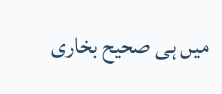میں ہی صحیح بخاری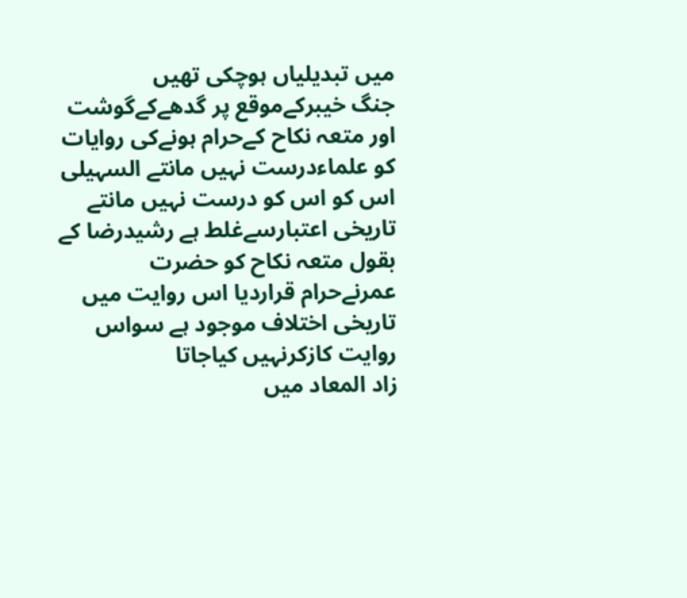میں تبدیلیاں ہوچکی تھیں
جنگ خیبرکےموقع پر گدھےکےگوشت اور متعہ نکاح کےحرام ہونےکی روایات کو علماءدرست نہیں مانتے السہیلی اس کو اس کو درست نہیں مانتے تاریخی اعتبارسےغلط ہے رشیدرضا کے بقول متعہ نکاح کو حضرت عمرنےحرام قراردیا اس روایت میں تاریخی اختلاف موجود ہے سواس روایت کازکرنہیں کیاجاتا
زاد المعاد میں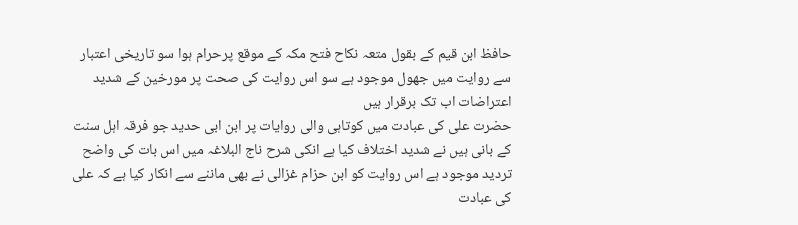حافظ ابن قیم کے بقول متعہ نکاح فتح مکہ کے موقع پرحرام ہوا سو تاریخی اعتبار سے روایت میں جھول موجود ہے سو اس روایت کی صحت پر مورخین کے شدید اعتراضات اب تک برقرار ہیں
حضرت علی کی عبادت میں کوتاہی والی روایات پر ابن ابی حدید جو فرقہ اہل سنت کے بانی ہيں نے شدید اختلاف کیا ہے انکی شرح ناج البلاغہ میں اس بات کی واضح تردید موجود ہے اس روایت کو ابن حزام غزالی نے بھی ماننے سے انکار کیا ہے کہ علی کی عبادت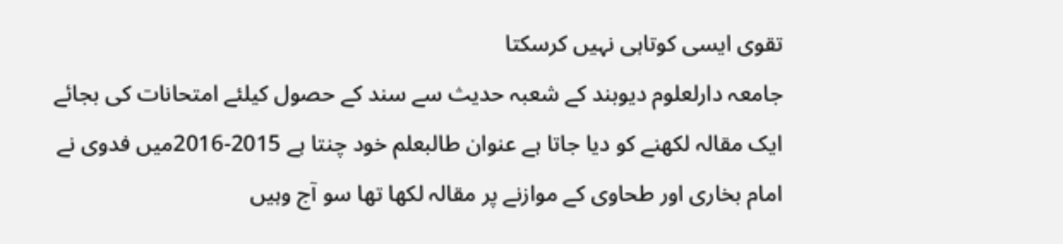تقوی ایسی کوتاہی نہیں کرسکتا
جامعہ دارلعلوم دیوبند کے شعبہ حدیث سے سند کے حصول کیلئے امتحانات کی بجائے ایک مقالہ لکھنے کو دیا جاتا ہے عنوان طالبعلم خود چنتا ہے 2015-2016میں فدوی نے امام بخاری اور طحاوی کے موازنے پر مقالہ لکھا تھا سو آج وہیں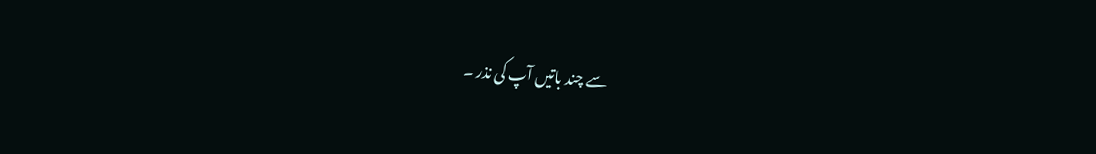سے چند باتیں آپ کی نذر ۔